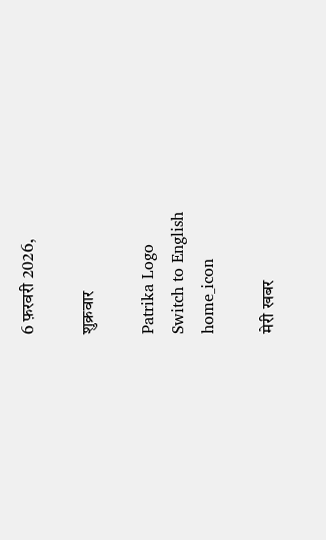6 फ़रवरी 2026,

शुक्रवार

Patrika Logo
Switch to English
home_icon

मेरी खबर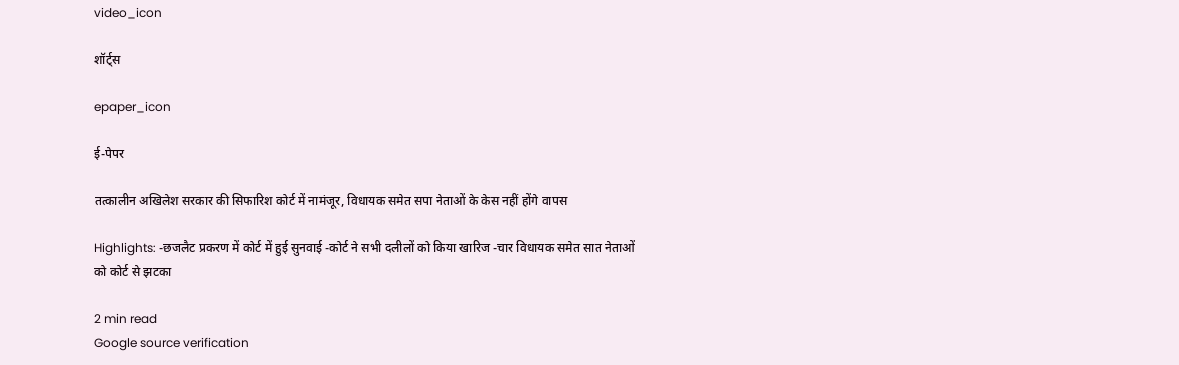video_icon

शॉर्ट्स

epaper_icon

ई-पेपर

तत्कालीन अखिलेश सरकार की सिफारिश कोर्ट में नामंजूर, विधायक समेत सपा नेताओं के केस नहीं होंगे वापस

Highlights: -छजलैट प्रकरण में कोर्ट में हुई सुनवाई -कोर्ट ने सभी दलीलों को किया खारिज -चार विधायक समेत सात नेताओं को कोर्ट से झटका

2 min read
Google source verification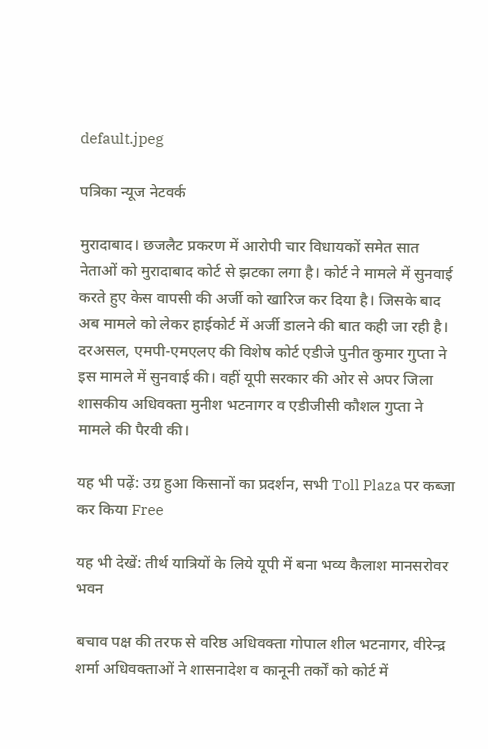default.jpeg

पत्रिका न्यूज नेटवर्क

मुरादाबाद। छजलैट प्रकरण में आरोपी चार विधायकों समेत सात नेताओं को मुरादाबाद कोर्ट से झटका लगा है। कोर्ट ने मामले में सुनवाई करते हुए केस वापसी की अर्जी को खारिज कर दिया है। जिसके बाद अब मामले को लेकर हाईकोर्ट में अर्जी डालने की बात कही जा रही है। दरअसल, एमपी-एमएलए की विशेष कोर्ट एडीजे पुनीत कुमार गुप्ता ने इस मामले में सुनवाई की। वहीं यूपी सरकार की ओर से अपर जिला शासकीय अधिवक्ता मुनीश भटनागर व एडीजीसी कौशल गुप्ता ने मामले की पैरवी की।

यह भी पढ़ें: उग्र हुआ किसानों का प्रदर्शन, सभी Toll Plaza पर कब्जा कर किया Free

यह भी देखें: तीर्थ यात्रियों के लिये यूपी में बना भव्य कैलाश मानसरोवर भवन

बचाव पक्ष की तरफ से वरिष्ठ अधिवक्ता गोपाल शील भटनागर, वीरेन्द्र शर्मा अधिवक्ताओं ने शासनादेश व कानूनी तर्कों को कोर्ट में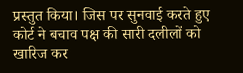प्रस्तुत किया। जिस पर सुनवाई करते हुए कोर्ट ने बचाव पक्ष की सारी दलीलों को खारिज कर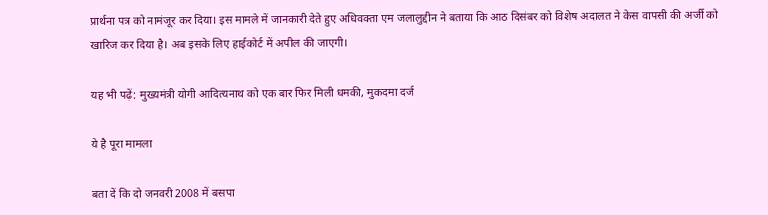प्रार्थना पत्र को नामंजूर कर दिया। इस मामले में जानकारी देते हुए अधिवक्ता एम जलालुद्दीन ने बताया कि आठ दिसंबर को विशेष अदालत ने केस वापसी की अर्जी को खारिज कर दिया है। अब इसके लिए हाईकोर्ट में अपील की जाएगी।

यह भी पढ़ें: मुख्यमंत्री योगी आदित्यनाथ को एक बार फिर मिली धमकी, मुकदमा दर्ज

ये है पूरा मामला

बता दें कि दो जनवरी 2008 में बसपा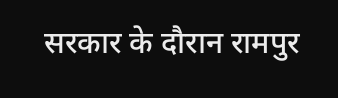सरकार के दौरान रामपुर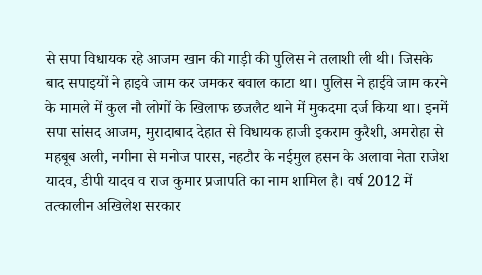से सपा विधायक रहे आजम खान की गाड़ी की पुलिस ने तलाशी ली थी। जिसके बाद सपाइयों ने हाइवे जाम कर जमकर बवाल काटा था। पुलिस ने हाईवे जाम करने के मामले में कुल नौ लोगों के खिलाफ छजलैट थाने में मुकदमा दर्ज किया था। इनमें सपा सांसद आजम, मुरादाबाद देहात से विधायक हाजी इकराम कुरैशी, अमरोहा से महबूब अली, नगीना से मनोज पारस, नहटौर के नईमुल हसन के अलावा नेता राजेश यादव, डीपी यादव व राज कुमार प्रजापति का नाम शामिल है। वर्ष 2012 में तत्कालीन अखिलेश सरकार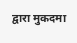द्वारा मुकदमा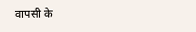वापसी के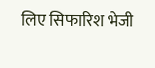लिए सिफारिश भेजी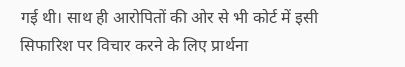गई थी। साथ ही आरोपितों की ओर से भी कोर्ट में इसी सिफारिश पर विचार करने के लिए प्रार्थना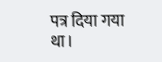पत्र दिया गया था।